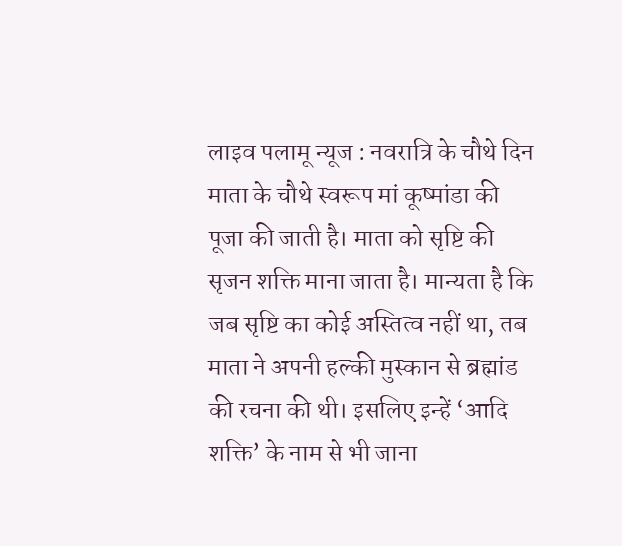लाइव पलामू न्यूज : नवरात्रि के चौथे दिन माता के चौथे स्वरूप मां कूष्मांडा की पूजा की जाती है। माता को सृष्टि की सृजन शक्ति माना जाता है। मान्यता है कि जब सृष्टि का कोई अस्तित्व नहीं था, तब माता ने अपनी हल्की मुस्कान से ब्रह्मांड की रचना की थी। इसलिए इन्हें ‘आदि शक्ति’ के नाम से भी जाना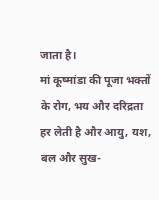जाता है।
मां कूष्मांडा की पूजा भक्तों के रोग, भय और दरिद्रता हर लेती है और आयु, यश, बल और सुख-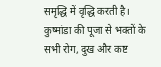समृद्धि में वृद्धि करती है। कुष्मांडा की पूजा से भक्तों के सभी रोग, दुख और कष्ट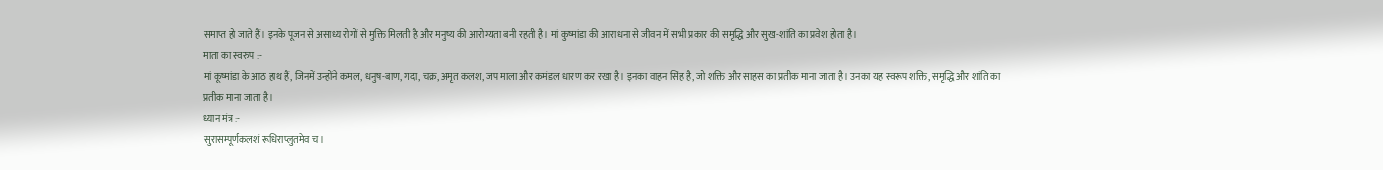समाप्त हो जाते हैं। इनके पूजन से असाध्य रोगों से मुक्ति मिलती है और मनुष्य की आरोग्यता बनी रहती है। मां कुष्मांडा की आराधना से जीवन में सभी प्रकार की समृद्धि और सुख-शांति का प्रवेश होता है।
माता का स्वरुप :-
मां कूष्मांडा के आठ हाथ हैं, जिनमें उन्होंने कमल, धनुष-बाण, गदा, चक्र, अमृत कलश, जप माला और कमंडल धारण कर रखा है। इनका वाहन सिंह है, जो शक्ति और साहस का प्रतीक माना जाता है। उनका यह स्वरूप शक्ति, समृद्धि और शांति का प्रतीक माना जाता है।
ध्यान मंत्र :-
सुरासम्पूर्णकलशं रूधिराप्लुतमेव च।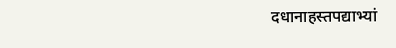दधानाहस्तपद्याभ्यां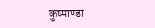कुष्माण्डा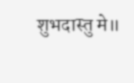शुभदास्तु मे॥